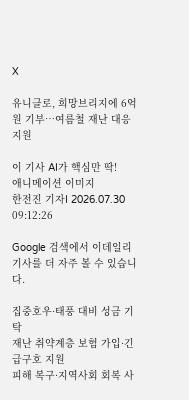X

유니클로, 희망브리지에 6억원 기부…여름철 재난 대응 지원

이 기사 AI가 핵심만 딱!
애니메이션 이미지
한전진 기자I 2026.07.30 09:12:26

Google 검색에서 이데일리 기사를 더 자주 볼 수 있습니다.

집중호우·태풍 대비 성금 기탁
재난 취약계층 보험 가입·긴급구호 지원
피해 복구·지역사회 회복 사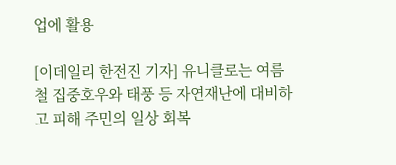업에 활용

[이데일리 한전진 기자] 유니클로는 여름철 집중호우와 태풍 등 자연재난에 대비하고 피해 주민의 일상 회복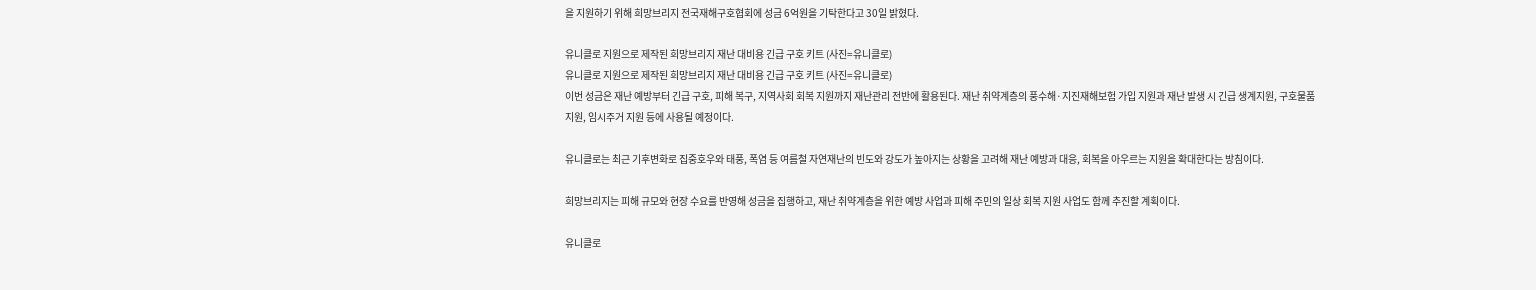을 지원하기 위해 희망브리지 전국재해구호협회에 성금 6억원을 기탁한다고 30일 밝혔다.

유니클로 지원으로 제작된 희망브리지 재난 대비용 긴급 구호 키트 (사진=유니클로)
유니클로 지원으로 제작된 희망브리지 재난 대비용 긴급 구호 키트 (사진=유니클로)
이번 성금은 재난 예방부터 긴급 구호, 피해 복구, 지역사회 회복 지원까지 재난관리 전반에 활용된다. 재난 취약계층의 풍수해·지진재해보험 가입 지원과 재난 발생 시 긴급 생계지원, 구호물품 지원, 임시주거 지원 등에 사용될 예정이다.

유니클로는 최근 기후변화로 집중호우와 태풍, 폭염 등 여름철 자연재난의 빈도와 강도가 높아지는 상황을 고려해 재난 예방과 대응, 회복을 아우르는 지원을 확대한다는 방침이다.

희망브리지는 피해 규모와 현장 수요를 반영해 성금을 집행하고, 재난 취약계층을 위한 예방 사업과 피해 주민의 일상 회복 지원 사업도 함께 추진할 계획이다.

유니클로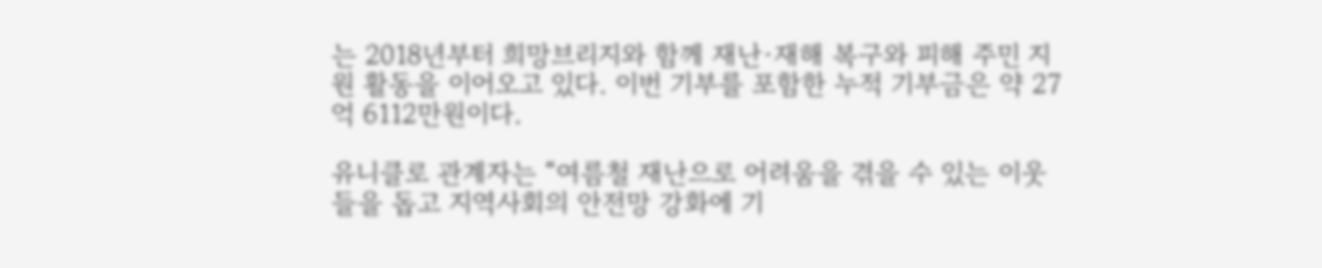는 2018년부터 희망브리지와 함께 재난·재해 복구와 피해 주민 지원 활동을 이어오고 있다. 이번 기부를 포함한 누적 기부금은 약 27억 6112만원이다.

유니클로 관계자는 “여름철 재난으로 어려움을 겪을 수 있는 이웃들을 돕고 지역사회의 안전망 강화에 기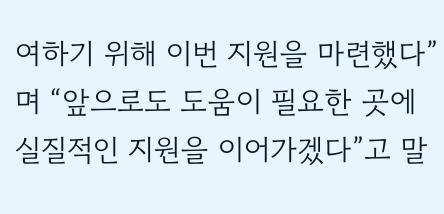여하기 위해 이번 지원을 마련했다”며 “앞으로도 도움이 필요한 곳에 실질적인 지원을 이어가겠다”고 말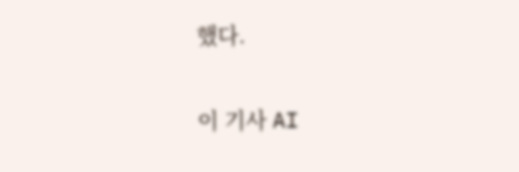했다.

이 기사 AI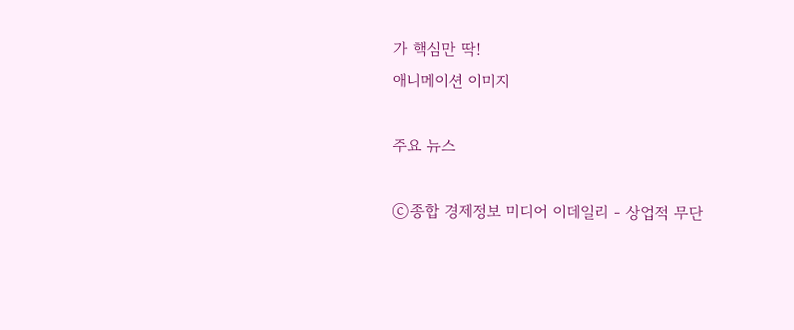가 핵심만 딱!
애니메이션 이미지

주요 뉴스

ⓒ종합 경제정보 미디어 이데일리 - 상업적 무단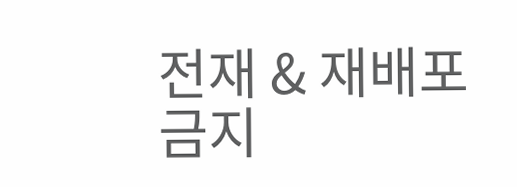전재 & 재배포 금지